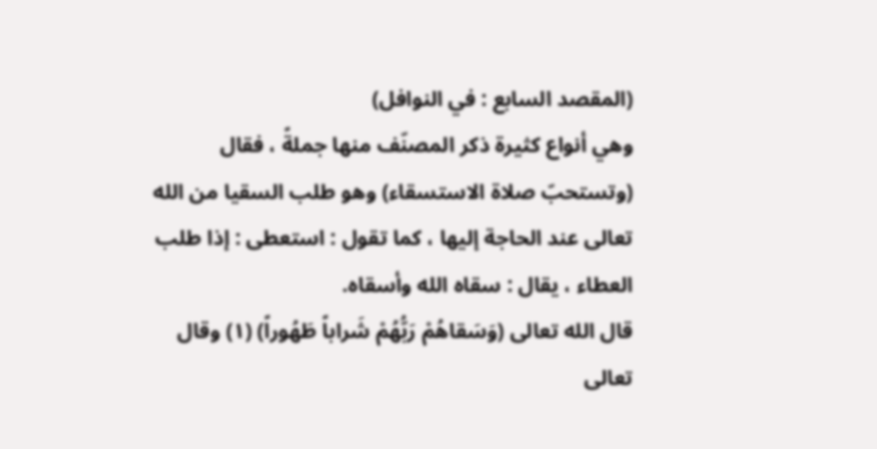(المقصد السابع : في النوافل)
وهي أنواع كثيرة ذكر المصنّف منها جملةً ، فقال (وتستحبّ صلاة الاستسقاء) وهو طلب السقيا من الله تعالى عند الحاجة إليها ، كما تقول : استعطى : إذا طلب العطاء ، يقال : سقاه الله وأسقاه.
قال الله تعالى (وَسَقاهُمْ رَبُّهُمْ شَراباً طَهُوراً) (١) وقال تعالى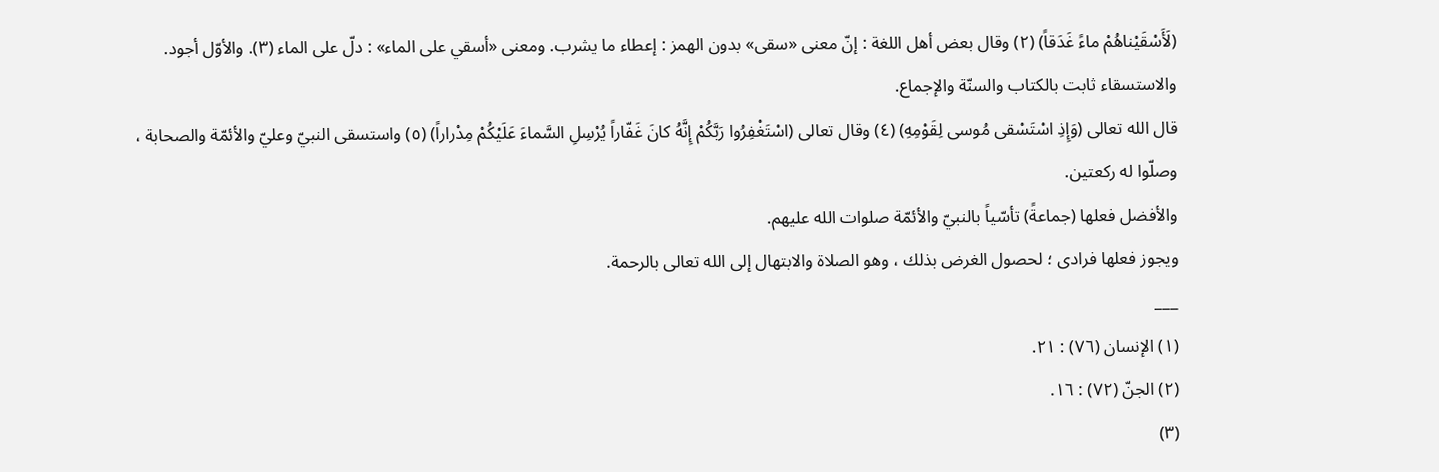(لَأَسْقَيْناهُمْ ماءً غَدَقاً) (٢) وقال بعض أهل اللغة : إنّ معنى «سقى» بدون الهمز : إعطاء ما يشرب. ومعنى «أسقي على الماء» : دلّ على الماء (٣). والأوّل أجود.
والاستسقاء ثابت بالكتاب والسنّة والإجماع.
قال الله تعالى (وَإِذِ اسْتَسْقى مُوسى لِقَوْمِهِ) (٤) وقال تعالى (اسْتَغْفِرُوا رَبَّكُمْ إِنَّهُ كانَ غَفّاراً يُرْسِلِ السَّماءَ عَلَيْكُمْ مِدْراراً) (٥) واستسقى النبيّ وعليّ والأئمّة والصحابة ، وصلّوا له ركعتين.
والأفضل فعلها (جماعةً) تأسّياً بالنبيّ والأئمّة صلوات الله عليهم.
ويجوز فعلها فرادى ؛ لحصول الغرض بذلك ، وهو الصلاة والابتهال إلى الله تعالى بالرحمة.
___
(١) الإنسان (٧٦) : ٢١.
(٢) الجنّ (٧٢) : ١٦.
(٣)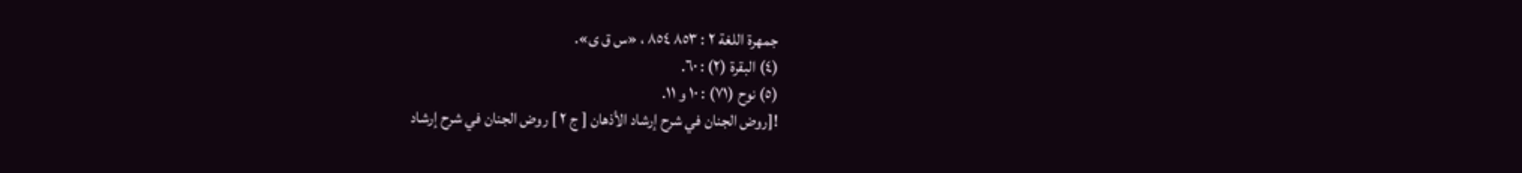جمهرة اللغة ٢ : ٨٥٣ ٨٥٤ ، «س ق ى».
(٤) البقرة (٢) : ٦٠.
(٥) نوح (٧١) : ١٠ و ١١.
![روض الجنان في شرح إرشاد الأذهان [ ج ٢ ] روض الجنان في شرح إرشاد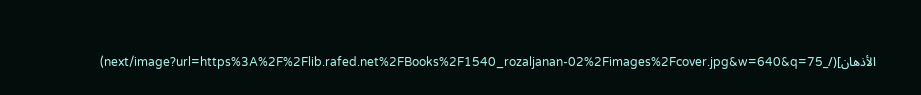الأذهان](/_next/image?url=https%3A%2F%2Flib.rafed.net%2FBooks%2F1540_rozaljanan-02%2Fimages%2Fcover.jpg&w=640&q=75)